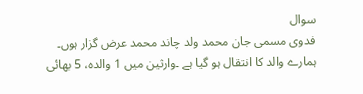سوال
فدوی مسمی جان محمد ولد چاند محمد عرض گزار ہوں۔ ہمارے والد کا انتقال ہو گیا ہے ۔وارثین میں 1 والدہ، 5 بھائی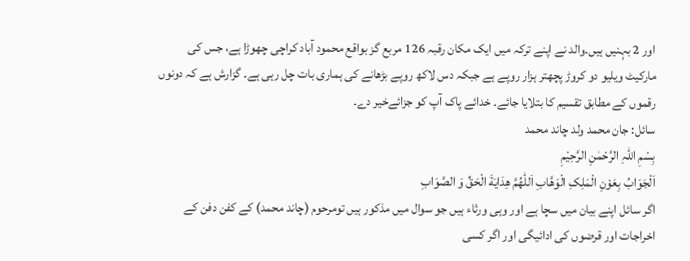اور 2 بہنیں ہیں۔والد نے اپنے ترکہ میں ایک مکان رقبہ 126 مربع گز بواقع محمود آباد کراچی چھوڑا ہے، جس کی مارکیٹ ویلیو دو کروڑ پچھتر ہزار روپے ہے جبکہ دس لاکھ روپے بڑھانے کی ہماری بات چل رہی ہے۔ گزارش ہے کہ دونوں رقموں کے مطابق تقسیم کا بتلایا جائے۔ خدائے پاک آپ کو جزائےخیر دے۔
سائل: جان محمد ولد چاند محمد
بِسْمِ اللہِ الرَّحْمٰنِ الرَّحِيْمِ
اَلْجَوَابُ بِعَوْنِ الْمَلِکِ الْوَھَّابِ اَللّٰھُمَّ ھِدَايَةَ الْحَقِّ وَ الصَّوَابِ
اگر سائل اپنے بیان میں سچا ہے اور وہی ورثاء ہیں جو سوال میں مذکور ہیں تومرحوم (چاند محمد) کے کفن دفن کے اخراجات اور قرضوں کی ادائیگی اور اگر کسی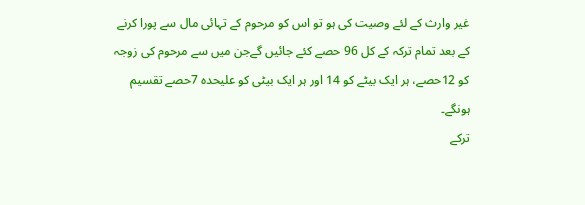غیر وارث کے لئے وصیت کی ہو تو اس کو مرحوم کے تہائی مال سے پورا کرنے کے بعد تمام ترکہ کے کل 96 حصے کئے جائیں گےجن میں سے مرحوم کی زوجہ کو 12حصے، ہر ایک بیٹے کو 14 اور ہر ایک بیٹی کو علیحدہ 7حصے تقسیم ہونگے۔
ترکے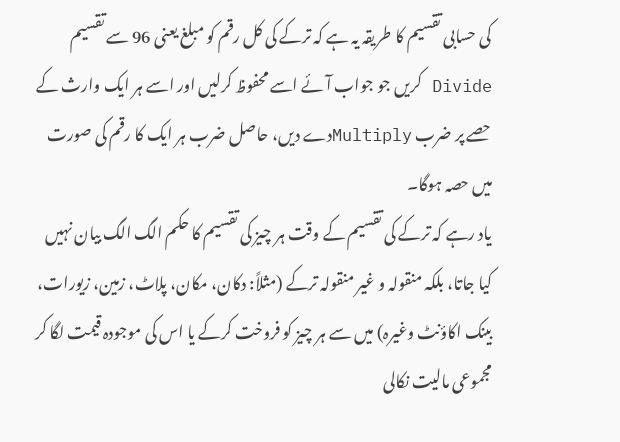کی حسابی تقسیم کا طریقہ یہ ہے کہ ترکے کی کل رقم کو مبلغ یعنی 96 سے تقسیم Divide کریں جو جواب آئے اسے محفوظ کرلیں اور اسے ہر ایک وارث کے حصے پر ضرب Multiplyدے دیں، حاصل ضرب ہر ایک کا رقم کی صورت میں حصہ ہوگا۔
یاد رہے کہ ترکے کی تقسیم کے وقت ہر چیز کی تقسیم کا حکم الگ الگ بیان نہیں کیا جاتا، بلکہ منقولہ و غیر منقولہ ترکے (مثلاً: دکان، مکان، پلاٹ، زمین، زیورات، بینک اکاؤنٹ وغیرہ) میں سے ہر چیز کو فروخت کرکے یا اس کی موجودہ قیمت لگا کر مجموعی مالیت نکالی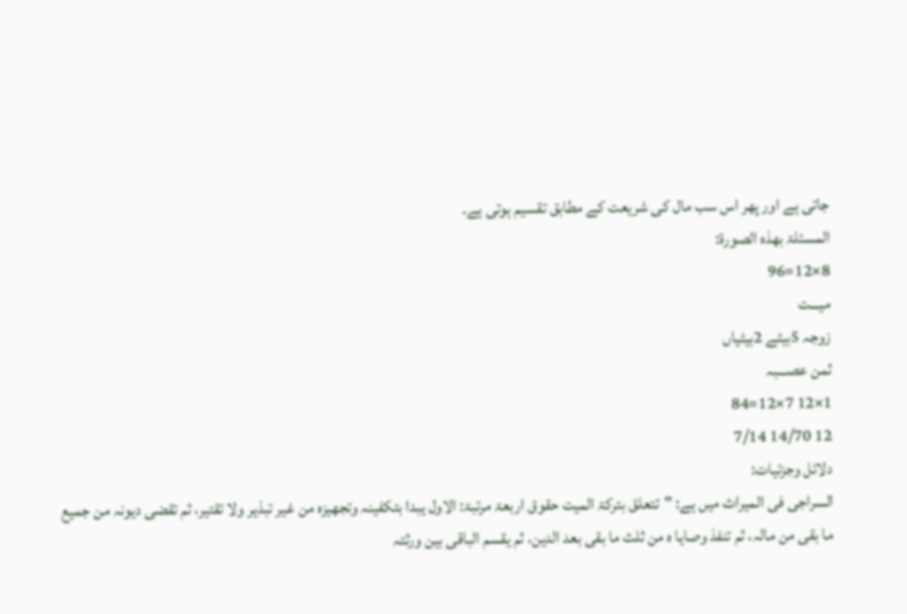جاتی ہے اور پھر اس سب مال کی شریعت کے مطابق تقسیم ہوتی ہے۔
المسئلۃ بھذہ الصورۃ:
8×12=96
میـــت
زوجہ 5بیٹے 2بیٹیاں
ثمن عصـــبہ
1×12 7×12=84
12 14/70 7/14
دلائل وجزئیات:
السراجی فی المیراث میں ہے: "تتعلق بترکۃ المیت حقوق اربعۃ مرتبۃ: الاول یبدا بتکفینہ وتجھیزہ من غیر تبذیر ولا تقتیر، ثم تقضی دیونہ من جمیع ما بقی من مالہ، ثم تنفذ وصایا ہ من ثلث ما بقی بعد الدین، ثم یقسم الباقی بین ورثتہ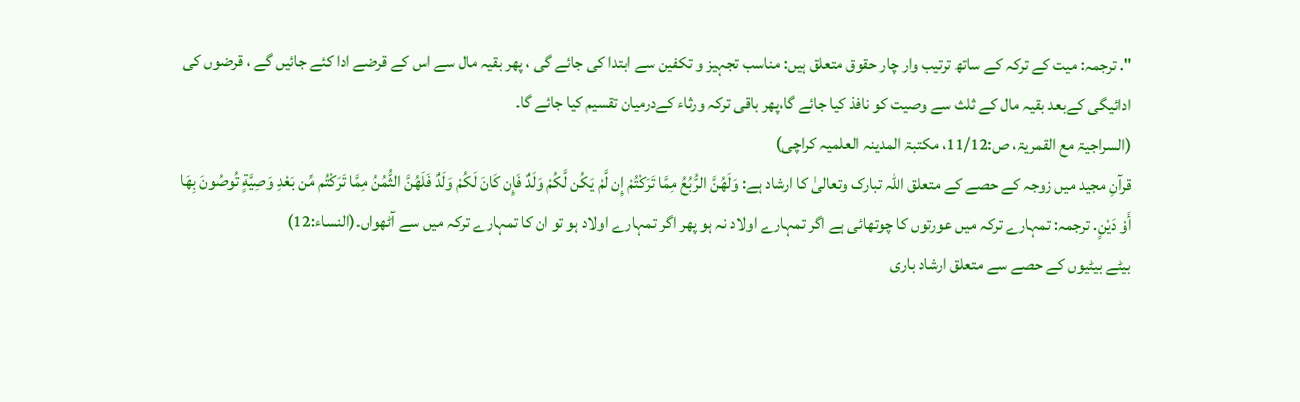". ترجمہ: میت کے ترکہ کے ساتھ ترتیب وار چار حقوق متعلق ہیں: مناسب تجہیز و تکفین سے ابتدا کی جائے گی ، پھر بقیہ مال سے اس کے قرضے ادا کئے جائیں گے ، قرضوں کی ادائیگی کےبعد بقیہ مال کے ثلث سے وصیت کو نافذ کیا جائے گا،پھر باقی ترکہ ورثاء کےدرمیان تقسیم کیا جائے گا۔
(السراجیۃ مع القمریۃ، ص:11/12، مکتبۃ المدینہ العلمیہ کراچی)
قرآنِ مجید میں زوجہ کے حصے کے متعلق اللہ تبارک وتعالیٰ کا ارشاد ہے: وَلَهُنَّ الرُّبُعُ مِمَّا تَرَكْتُمْ إِن لَّمْ يَكُن لَّكُمْ وَلَدٌ فَإِن كَانَ لَكُمْ وَلَدٌ فَلَهُنَّ الثُّمُنُ مِمَّا تَرَكْتُم مِّن بَعْدِ وَصِيَّةٍ تُوصُونَ بِهَا أَوْ دَيْنٍ. ترجمہ: تمہارے ترکہ میں عورتوں کا چوتھائی ہے اگر تمہارے اولاد نہ ہو پھر اگر تمہارے اولاد ہو تو ان کا تمہارے ترکہ میں سے آٹھواں۔(النساء:12)
بیٹے بیٹیوں کے حصے سے متعلق ارشاد باری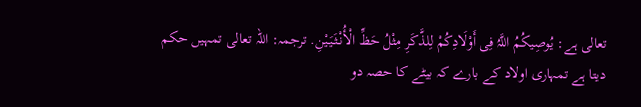تعالی ہے: یُوصِیکُمُ اللَّہُ فِی أَوْلَادِکُمْ لِلذَّکَرِ مِثْلُ حَظِّ الْأُنْثَیَیْنِ. ترجمہ: اللہ تعالی تمہیں حکم دیتا ہے تمہاری اولاد کے بارے کہ بیٹے کا حصہ دو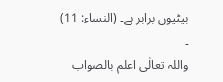بیٹیوں برابر ہے۔ (النساء: 11) ۔
واللہ تعالٰی اعلم بالصواب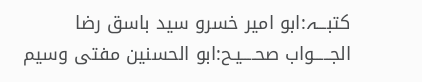کتبـــہ:ابو امیر خسرو سید باسق رضا
الجـــــواب صحــــیـح:ابو الحسنین مفتی وسیم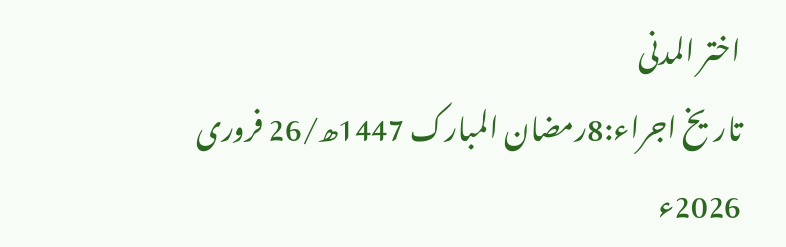اختر المدنی
تاریخ اجراء:8رمضان المبارک 1447ھ/26 فروری 2026ء